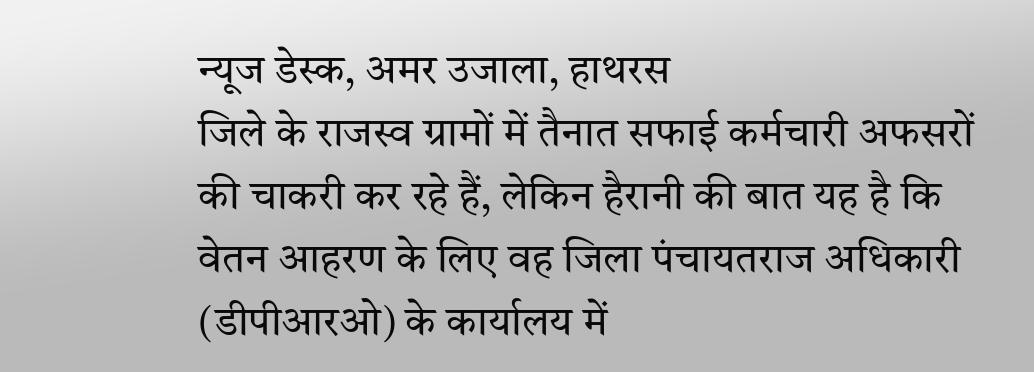न्यूज डेस्क, अमर उजाला, हाथरस
जिले के राजस्व ग्रामों में तैनात सफाई कर्मचारी अफसरों की चाकरी कर रहे हैं, लेकिन हैरानी की बात यह है कि वेतन आहरण के लिए वह जिला पंचायतराज अधिकारी (डीपीआरओ) के कार्यालय में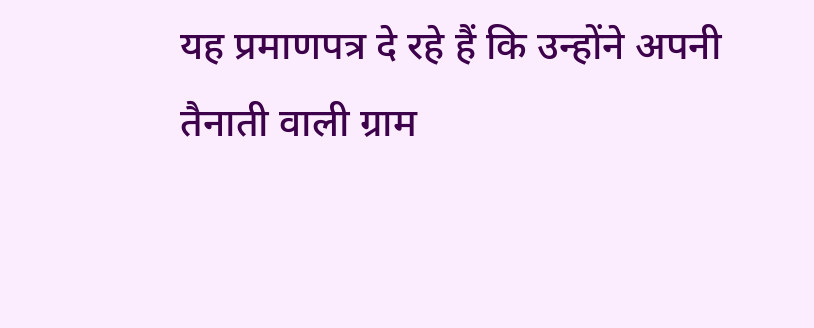यह प्रमाणपत्र दे रहे हैं कि उन्होंने अपनी तैनाती वाली ग्राम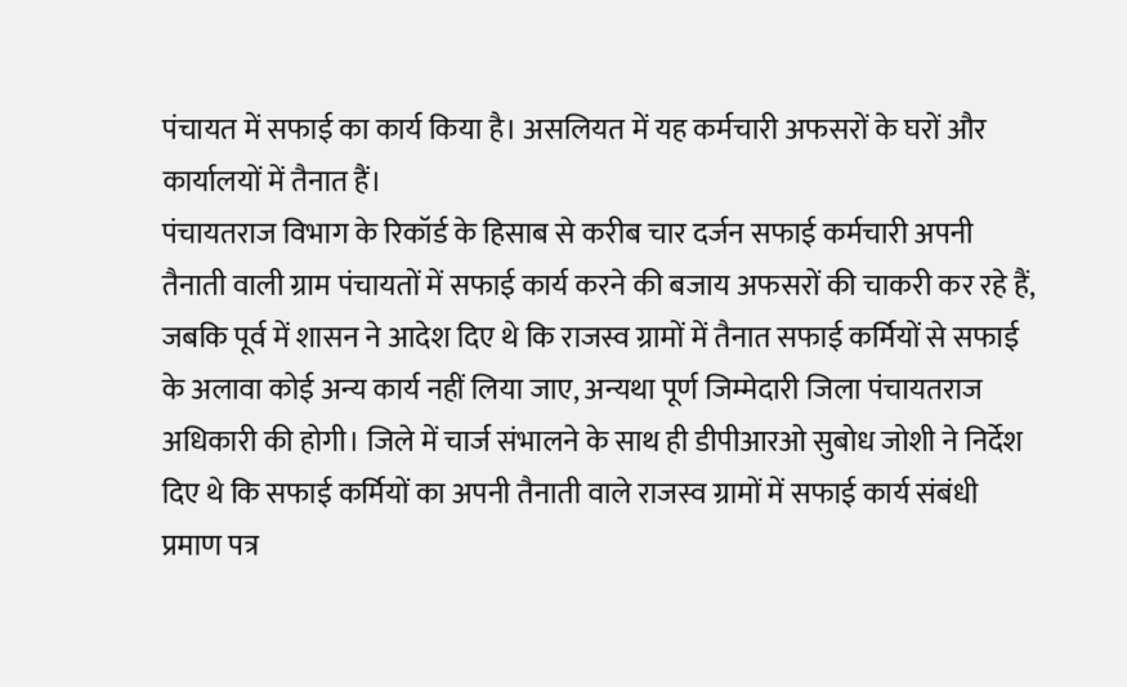पंचायत में सफाई का कार्य किया है। असलियत में यह कर्मचारी अफसरों के घरों और कार्यालयों में तैनात हैं।
पंचायतराज विभाग के रिकॉर्ड के हिसाब से करीब चार दर्जन सफाई कर्मचारी अपनी तैनाती वाली ग्राम पंचायतों में सफाई कार्य करने की बजाय अफसरों की चाकरी कर रहे हैं, जबकि पूर्व में शासन ने आदेश दिए थे कि राजस्व ग्रामों में तैनात सफाई कर्मियों से सफाई के अलावा कोई अन्य कार्य नहीं लिया जाए, अन्यथा पूर्ण जिम्मेदारी जिला पंचायतराज अधिकारी की होगी। जिले में चार्ज संभालने के साथ ही डीपीआरओ सुबोध जोशी ने निर्देश दिए थे कि सफाई कर्मियों का अपनी तैनाती वाले राजस्व ग्रामों में सफाई कार्य संबंधी प्रमाण पत्र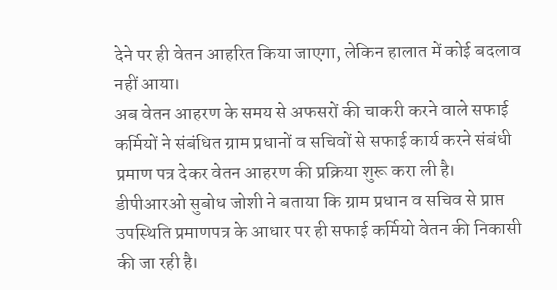देने पर ही वेतन आहरित किया जाएगा, लेकिन हालात में कोई बदलाव नहीं आया।
अब वेतन आहरण के समय से अफसरों की चाकरी करने वाले सफाई कर्मियों ने संबंधित ग्राम प्रधानों व सचिवों से सफाई कार्य करने संबंधी प्रमाण पत्र देकर वेतन आहरण की प्रक्रिया शुरू करा ली है। डीपीआरओ सुबोध जोशी ने बताया कि ग्राम प्रधान व सचिव से प्राप्त उपस्थिति प्रमाणपत्र के आधार पर ही सफाई कर्मियो वेतन की निकासी की जा रही है।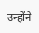उन्होंने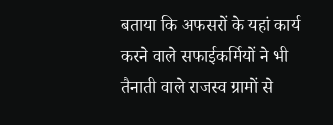बताया कि अफसरों के यहां कार्य करने वाले सफाईकर्मियों ने भी तैनाती वाले राजस्व ग्रामों से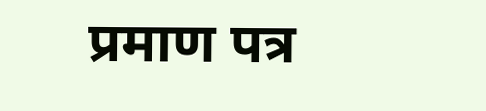प्रमाण पत्र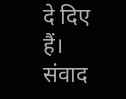दे दिए हैं। संवाद